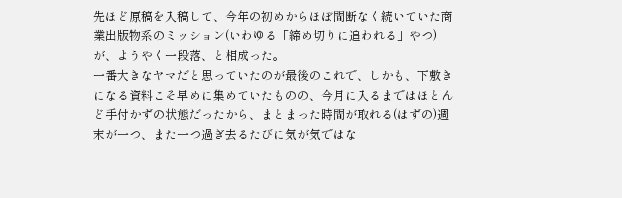先ほど原稿を入稿して、今年の初めからほぼ間断なく続いていた商業出版物系のミッション(いわゆる「締め切りに追われる」やつ)が、ようやく一段落、と相成った。
一番大きなヤマだと思っていたのが最後のこれで、しかも、下敷きになる資料こそ早めに集めていたものの、今月に入るまではほとんど手付かずの状態だったから、まとまった時間が取れる(はずの)週末が一つ、また一つ過ぎ去るたびに気が気ではな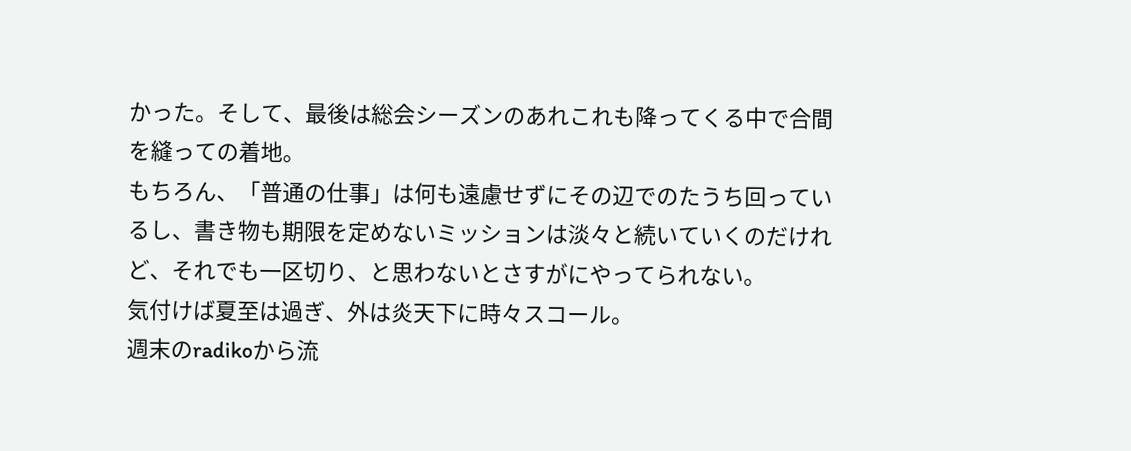かった。そして、最後は総会シーズンのあれこれも降ってくる中で合間を縫っての着地。
もちろん、「普通の仕事」は何も遠慮せずにその辺でのたうち回っているし、書き物も期限を定めないミッションは淡々と続いていくのだけれど、それでも一区切り、と思わないとさすがにやってられない。
気付けば夏至は過ぎ、外は炎天下に時々スコール。
週末のradikoから流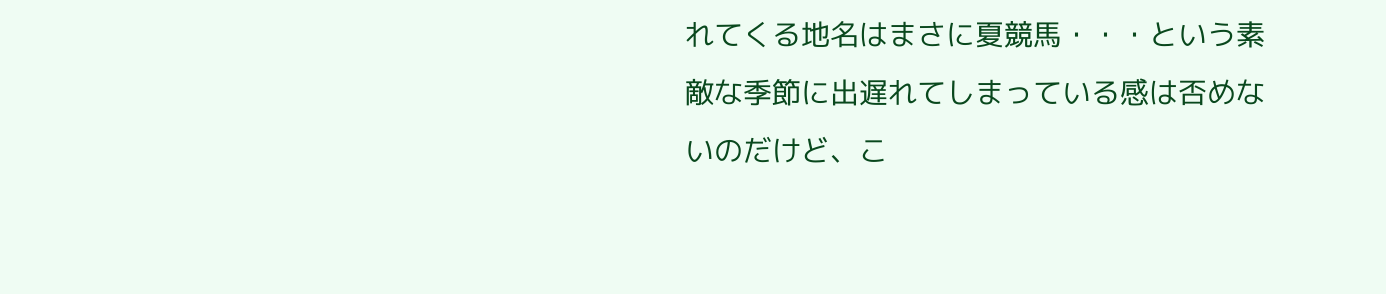れてくる地名はまさに夏競馬・・・という素敵な季節に出遅れてしまっている感は否めないのだけど、こ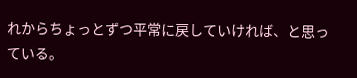れからちょっとずつ平常に戻していければ、と思っている。